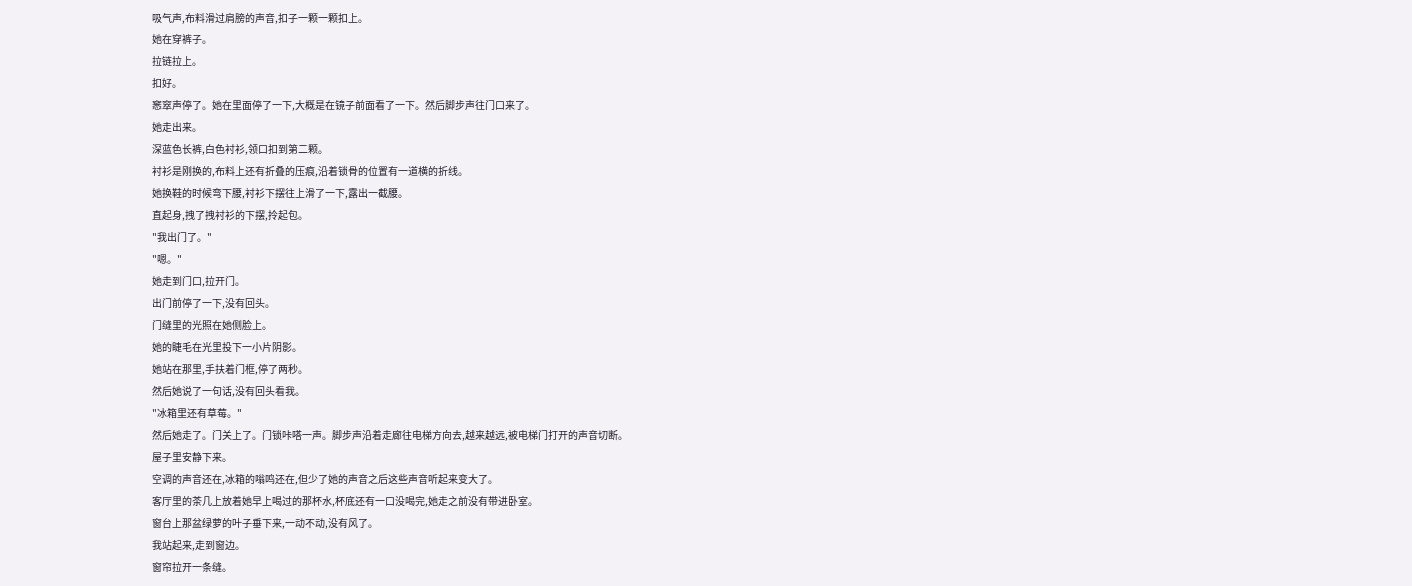吸气声,布料滑过肩膀的声音,扣子一颗一颗扣上。
她在穿裤子。
拉链拉上。
扣好。
窸窣声停了。她在里面停了一下,大概是在镜子前面看了一下。然后脚步声往门口来了。
她走出来。
深蓝色长裤,白色衬衫,领口扣到第二颗。
衬衫是刚换的,布料上还有折叠的压痕,沿着锁骨的位置有一道横的折线。
她换鞋的时候弯下腰,衬衫下摆往上滑了一下,露出一截腰。
直起身,拽了拽衬衫的下摆,拎起包。
"我出门了。"
"嗯。"
她走到门口,拉开门。
出门前停了一下,没有回头。
门缝里的光照在她侧脸上。
她的睫毛在光里投下一小片阴影。
她站在那里,手扶着门框,停了两秒。
然后她说了一句话,没有回头看我。
"冰箱里还有草莓。"
然后她走了。门关上了。门锁咔嗒一声。脚步声沿着走廊往电梯方向去,越来越远,被电梯门打开的声音切断。
屋子里安静下来。
空调的声音还在,冰箱的嗡鸣还在,但少了她的声音之后这些声音听起来变大了。
客厅里的茶几上放着她早上喝过的那杯水,杯底还有一口没喝完,她走之前没有带进卧室。
窗台上那盆绿萝的叶子垂下来,一动不动,没有风了。
我站起来,走到窗边。
窗帘拉开一条缝。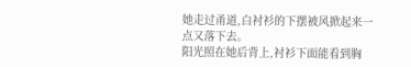她走过甬道,白衬衫的下摆被风掀起来一点又落下去。
阳光照在她后背上,衬衫下面能看到胸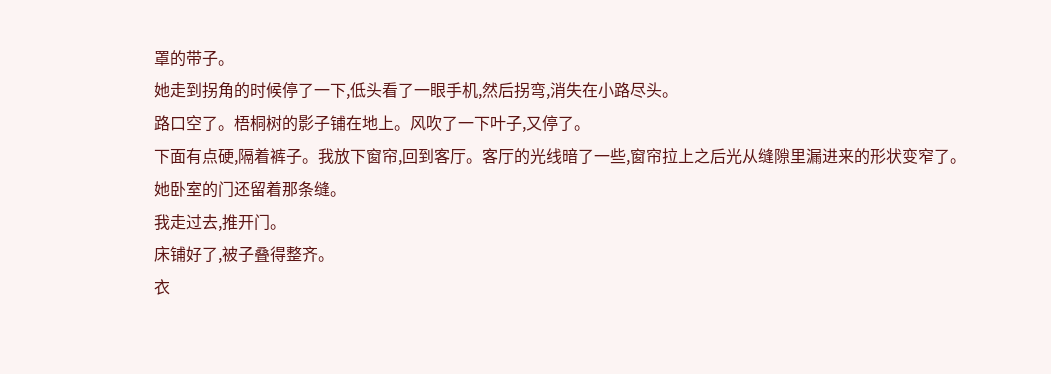罩的带子。
她走到拐角的时候停了一下,低头看了一眼手机,然后拐弯,消失在小路尽头。
路口空了。梧桐树的影子铺在地上。风吹了一下叶子,又停了。
下面有点硬,隔着裤子。我放下窗帘,回到客厅。客厅的光线暗了一些,窗帘拉上之后光从缝隙里漏进来的形状变窄了。
她卧室的门还留着那条缝。
我走过去,推开门。
床铺好了,被子叠得整齐。
衣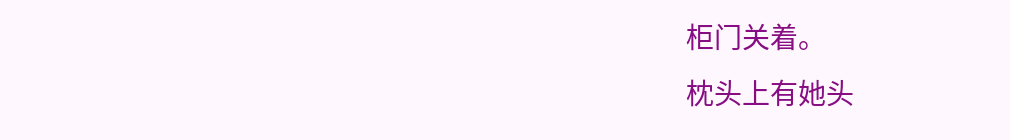柜门关着。
枕头上有她头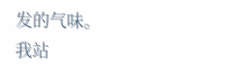发的气味。
我站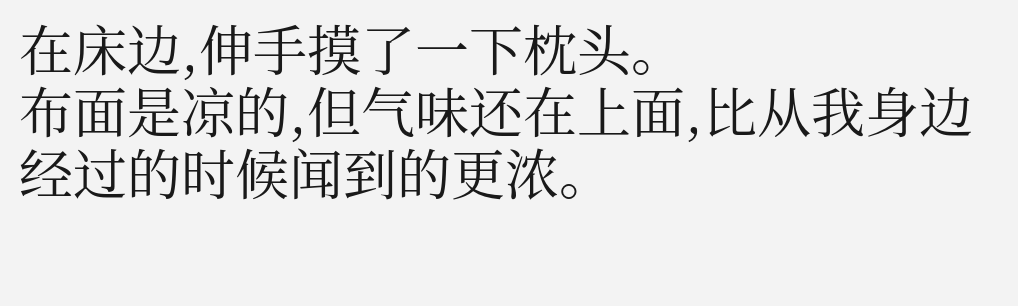在床边,伸手摸了一下枕头。
布面是凉的,但气味还在上面,比从我身边经过的时候闻到的更浓。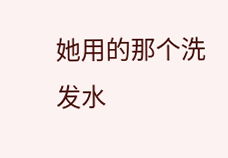她用的那个洗发水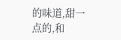的味道,甜一点的,和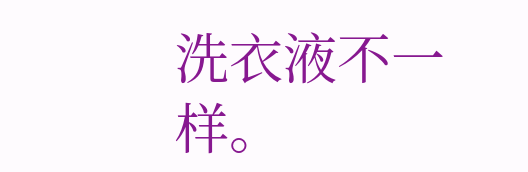洗衣液不一样。